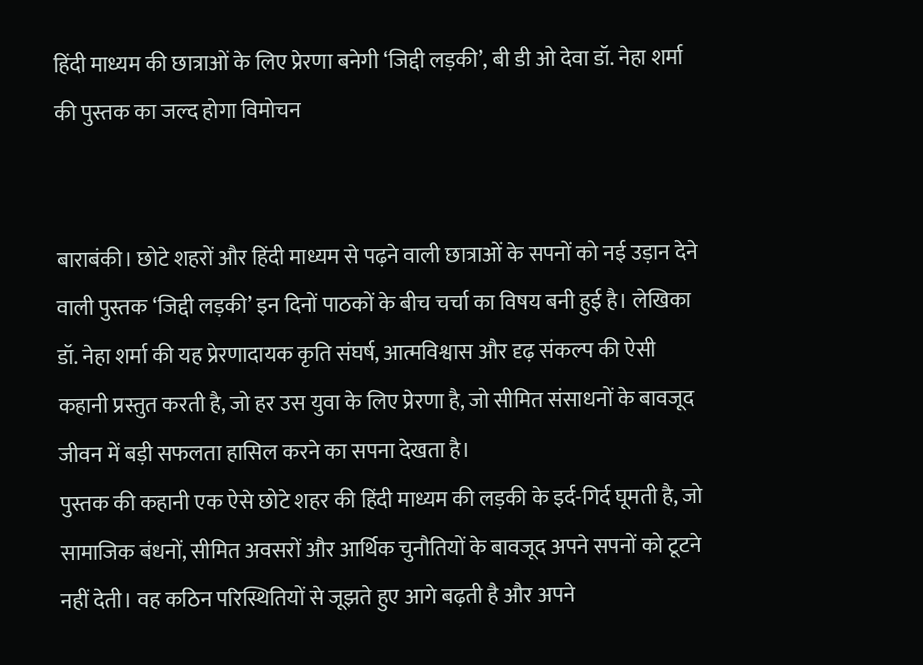हिंदी माध्यम की छात्राओं के लिए प्रेरणा बनेगी ‘जिद्दी लड़की’, बी डी ओ देवा डॉ. नेहा शर्मा की पुस्तक का जल्द होगा विमोचन


बाराबंकी। छोटे शहरों और हिंदी माध्यम से पढ़ने वाली छात्राओं के सपनों को नई उड़ान देने वाली पुस्तक ‘जिद्दी लड़की’ इन दिनों पाठकों के बीच चर्चा का विषय बनी हुई है। लेखिका डॉ. नेहा शर्मा की यह प्रेरणादायक कृति संघर्ष, आत्मविश्वास और दृढ़ संकल्प की ऐसी कहानी प्रस्तुत करती है, जो हर उस युवा के लिए प्रेरणा है, जो सीमित संसाधनों के बावजूद जीवन में बड़ी सफलता हासिल करने का सपना देखता है।
पुस्तक की कहानी एक ऐसे छोटे शहर की हिंदी माध्यम की लड़की के इर्द-गिर्द घूमती है, जो सामाजिक बंधनों, सीमित अवसरों और आर्थिक चुनौतियों के बावजूद अपने सपनों को टूटने नहीं देती। वह कठिन परिस्थितियों से जूझते हुए आगे बढ़ती है और अपने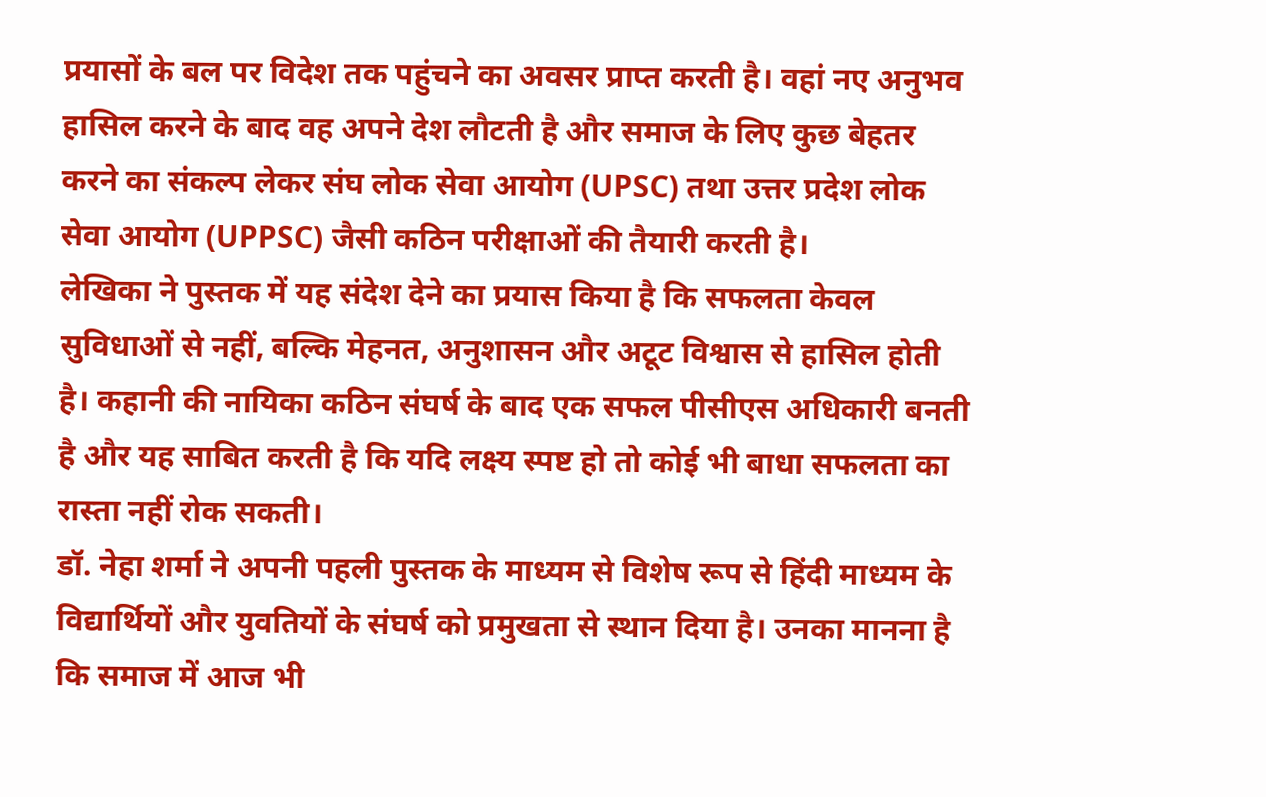प्रयासों के बल पर विदेश तक पहुंचने का अवसर प्राप्त करती है। वहां नए अनुभव हासिल करने के बाद वह अपने देश लौटती है और समाज के लिए कुछ बेहतर करने का संकल्प लेकर संघ लोक सेवा आयोग (UPSC) तथा उत्तर प्रदेश लोक सेवा आयोग (UPPSC) जैसी कठिन परीक्षाओं की तैयारी करती है।
लेखिका ने पुस्तक में यह संदेश देने का प्रयास किया है कि सफलता केवल सुविधाओं से नहीं, बल्कि मेहनत, अनुशासन और अटूट विश्वास से हासिल होती है। कहानी की नायिका कठिन संघर्ष के बाद एक सफल पीसीएस अधिकारी बनती है और यह साबित करती है कि यदि लक्ष्य स्पष्ट हो तो कोई भी बाधा सफलता का रास्ता नहीं रोक सकती।
डॉ. नेहा शर्मा ने अपनी पहली पुस्तक के माध्यम से विशेष रूप से हिंदी माध्यम के विद्यार्थियों और युवतियों के संघर्ष को प्रमुखता से स्थान दिया है। उनका मानना है कि समाज में आज भी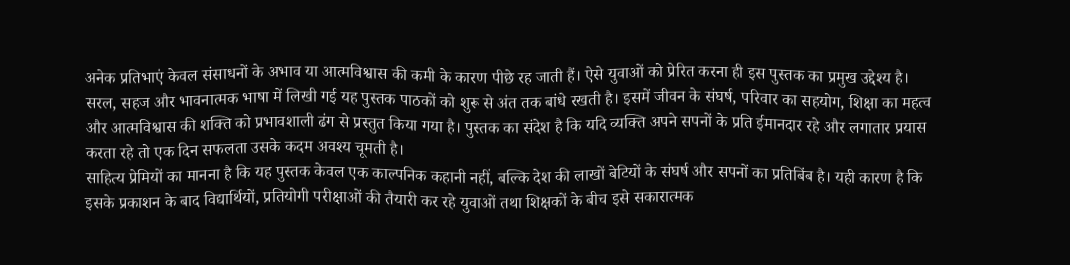अनेक प्रतिभाएं केवल संसाधनों के अभाव या आत्मविश्वास की कमी के कारण पीछे रह जाती हैं। ऐसे युवाओं को प्रेरित करना ही इस पुस्तक का प्रमुख उद्देश्य है।
सरल, सहज और भावनात्मक भाषा में लिखी गई यह पुस्तक पाठकों को शुरू से अंत तक बांधे रखती है। इसमें जीवन के संघर्ष, परिवार का सहयोग, शिक्षा का महत्व और आत्मविश्वास की शक्ति को प्रभावशाली ढंग से प्रस्तुत किया गया है। पुस्तक का संदेश है कि यदि व्यक्ति अपने सपनों के प्रति ईमानदार रहे और लगातार प्रयास करता रहे तो एक दिन सफलता उसके कदम अवश्य चूमती है।
साहित्य प्रेमियों का मानना है कि यह पुस्तक केवल एक काल्पनिक कहानी नहीं, बल्कि देश की लाखों बेटियों के संघर्ष और सपनों का प्रतिबिंब है। यही कारण है कि इसके प्रकाशन के बाद विद्यार्थियों, प्रतियोगी परीक्षाओं की तैयारी कर रहे युवाओं तथा शिक्षकों के बीच इसे सकारात्मक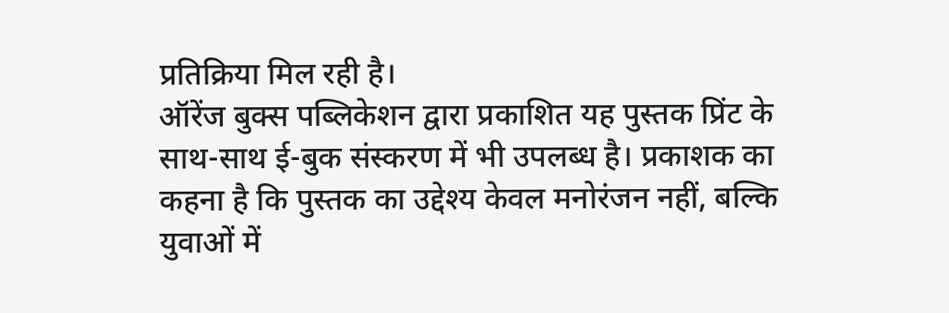प्रतिक्रिया मिल रही है।
ऑरेंज बुक्स पब्लिकेशन द्वारा प्रकाशित यह पुस्तक प्रिंट के साथ-साथ ई-बुक संस्करण में भी उपलब्ध है। प्रकाशक का कहना है कि पुस्तक का उद्देश्य केवल मनोरंजन नहीं, बल्कि युवाओं में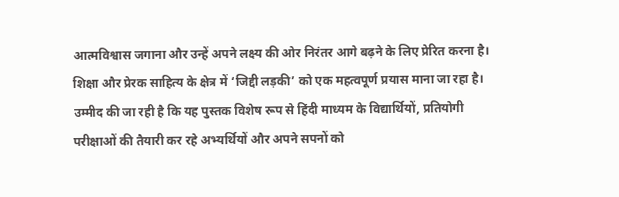आत्मविश्वास जगाना और उन्हें अपने लक्ष्य की ओर निरंतर आगे बढ़ने के लिए प्रेरित करना है।
शिक्षा और प्रेरक साहित्य के क्षेत्र में ‘जिद्दी लड़की’ को एक महत्वपूर्ण प्रयास माना जा रहा है। उम्मीद की जा रही है कि यह पुस्तक विशेष रूप से हिंदी माध्यम के विद्यार्थियों, प्रतियोगी परीक्षाओं की तैयारी कर रहे अभ्यर्थियों और अपने सपनों को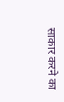साकार करने का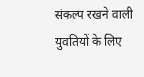संकल्प रखने वाली युवतियों के लिए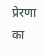प्रेरणा का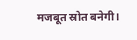मजबूत स्रोत बनेगी।